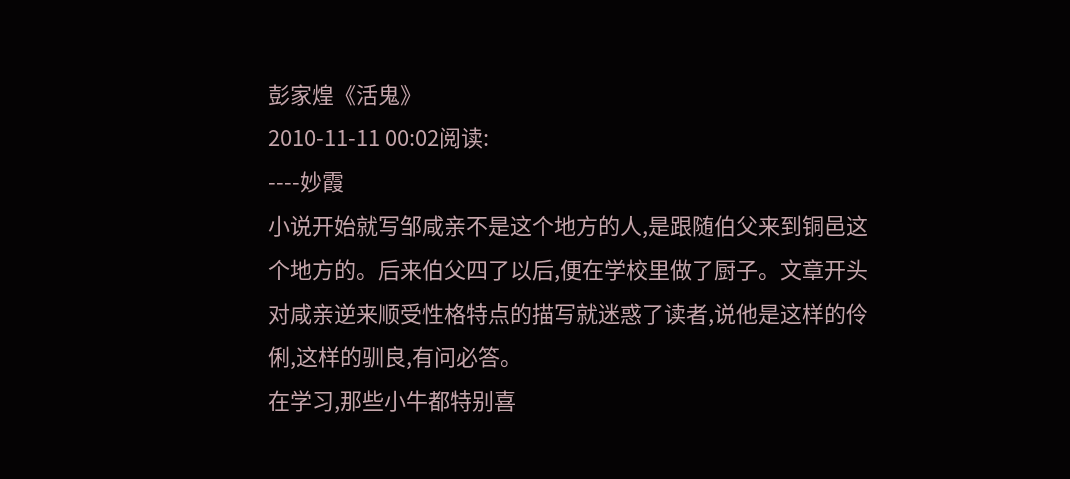彭家煌《活鬼》
2010-11-11 00:02阅读:
----妙霞
小说开始就写邹咸亲不是这个地方的人,是跟随伯父来到铜邑这个地方的。后来伯父四了以后,便在学校里做了厨子。文章开头对咸亲逆来顺受性格特点的描写就迷惑了读者,说他是这样的伶俐,这样的驯良,有问必答。
在学习,那些小牛都特别喜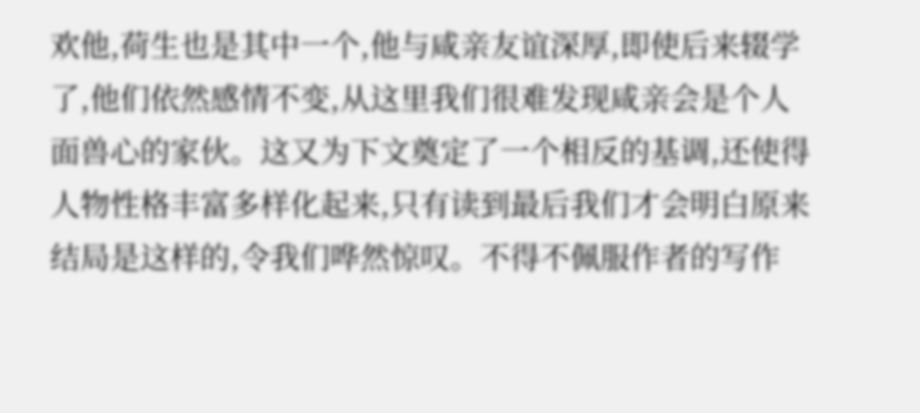欢他,荷生也是其中一个,他与咸亲友谊深厚,即使后来辍学了,他们依然感情不变,从这里我们很难发现咸亲会是个人面兽心的家伙。这又为下文奠定了一个相反的基调,还使得人物性格丰富多样化起来,只有读到最后我们才会明白原来结局是这样的,令我们哗然惊叹。不得不佩服作者的写作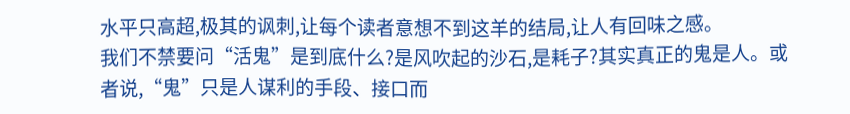水平只高超,极其的讽刺,让每个读者意想不到这羊的结局,让人有回味之感。
我们不禁要问“活鬼”是到底什么?是风吹起的沙石,是耗子?其实真正的鬼是人。或者说,“鬼”只是人谋利的手段、接口而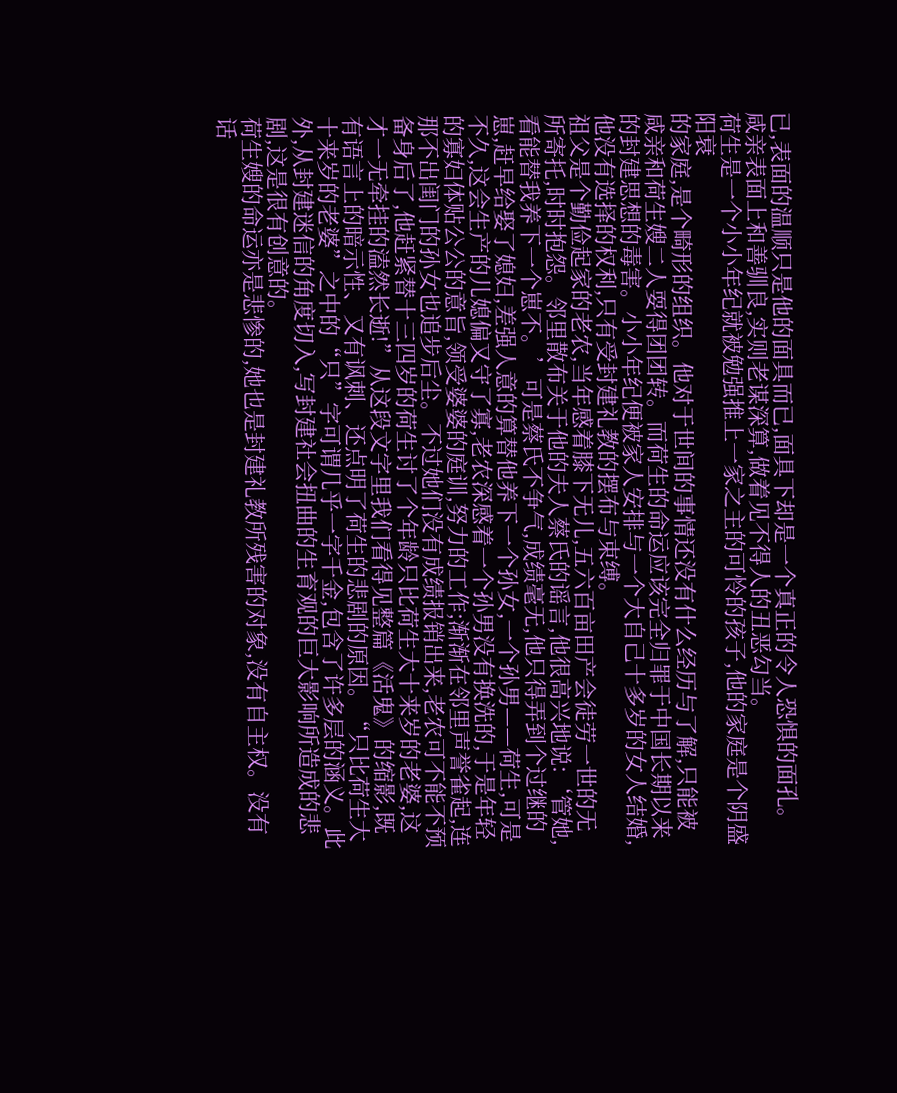已,表面的温顺只是他的面具而已,面具下却是一个真正的令人恐惧的面孔。咸亲表面上和善驯良,实则老谋深算,做着见不得人的丑恶勾当。
荷生是一个小小年纪就被勉强推上一家之主的可怜的孩子,他的家庭是个阴盛阳衰
的家庭,是个畸形的组织。他对于世间的事情还没有什么经历与了解,只能被咸亲和荷生嫂二人耍得团团转。而荷生的命运应该完全归罪于中国长期以来的封建思想的毒害。小小年纪便被家人安排与一个大自己十多岁的女人结婚,他没有选择的权利,只有受封建礼教的摆布与束缚。
祖父是个勤俭起家的老农,当年感着膝下无儿,五六百亩田产会徒劳一世的无所寄托,时时抱怨。邻里散布关于他的夫人蔡氏的谣言,他很高兴地说:‘管她,看能替我养下一个崽不。’可是蔡氏不争气,成绩毫无,他只得弄到个过继的崽,赶早给娶了媳妇,差强人意的算替他养下一个孙女,一个孙男——荷生,可是不久,这会生产的儿媳偏又守了寡,老农深感着一个孙男没有换洗的,于是年轻的寡妇体贴公公的意旨,领受婆婆的庭训,努力的工作;渐渐在邻里声誉雀起,连那不出闺门的孙女也追步后尘。不过她们没有成绩报销出来,老农可不能不预备身后了,他赶紧替十三四岁的荷生讨了个年龄只比荷生大十来岁的老婆,这才一无牵挂的溘然长逝!”从这段文字里我们看得见整篇《活鬼》的缩影,既有语言上的暗示性、又有讽刺、还点明了荷生的悲剧的原因。“只比荷生大十来岁的老婆”之中的“只”字可谓几乎一字千金,包含了许多层的涵义。此外,从封建迷信的角度切入,写封建社会扭曲的生育观的巨大影响所造成的悲剧,这是很有创意的。
荷生嫂的命运亦是悲惨的,她也是封建礼教所残害的对象,没有自主权。没有话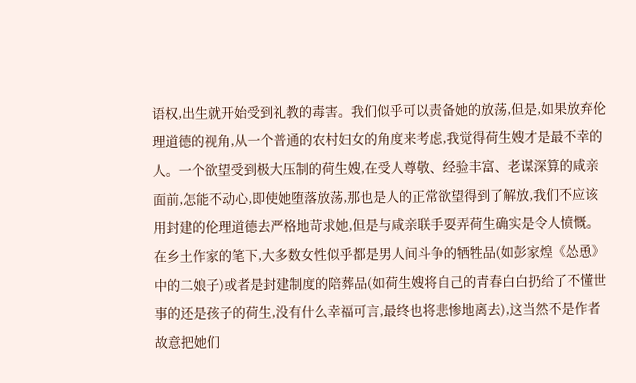语权,出生就开始受到礼教的毒害。我们似乎可以责备她的放荡,但是,如果放弃伦理道德的视角,从一个普通的农村妇女的角度来考虑,我觉得荷生嫂才是最不幸的人。一个欲望受到极大压制的荷生嫂,在受人尊敬、经验丰富、老谋深算的咸亲面前,怎能不动心,即使她堕落放荡,那也是人的正常欲望得到了解放,我们不应该用封建的伦理道德去严格地苛求她,但是与咸亲联手耍弄荷生确实是令人愤慨。在乡土作家的笔下,大多数女性似乎都是男人间斗争的牺牲品(如彭家煌《怂恿》中的二娘子)或者是封建制度的陪葬品(如荷生嫂将自己的青春白白扔给了不懂世事的还是孩子的荷生,没有什么幸福可言,最终也将悲惨地离去),这当然不是作者故意把她们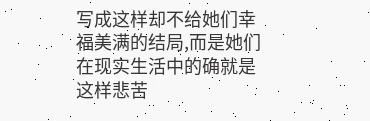写成这样却不给她们幸福美满的结局,而是她们在现实生活中的确就是这样悲苦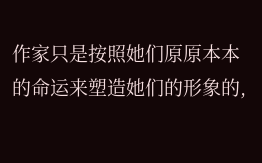作家只是按照她们原原本本的命运来塑造她们的形象的,